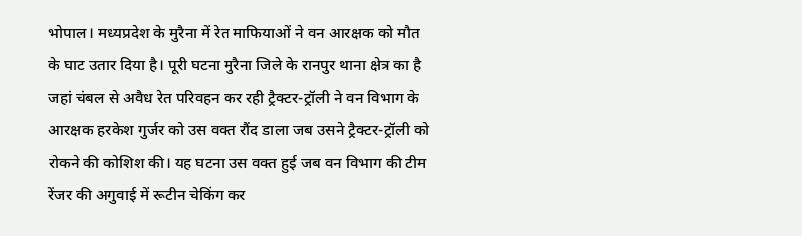भोपाल। मध्यप्रदेश के मुरैना में रेत माफियाओं ने वन आरक्षक को मौत के घाट उतार दिया है। पूरी घटना मुरैना जिले के रानपुर थाना क्षेत्र का है जहां चंबल से अवैध रेत परिवहन कर रही ट्रैक्टर-ट्रॉली ने वन विभाग के आरक्षक हरकेश गुर्जर को उस वक्त रौंद डाला जब उसने ट्रैक्टर-ट्रॉली को रोकने की कोशिश की। यह घटना उस वक्त हुई जब वन विभाग की टीम रेंजर की अगुवाई में रूटीन चेकिंग कर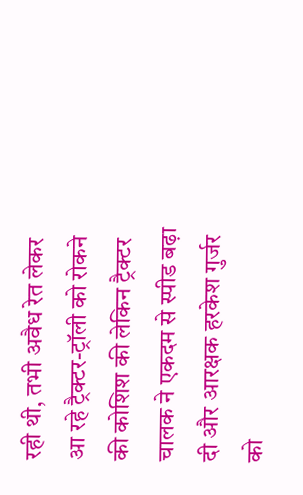रही थी, तभी अवैध रेत लेकर आ रहे ट्रैक्टर-ट्रॉली को रोकने की कोशिश की लेकिन ट्रैक्टर चालक ने एकदम से स्पीड बढ़ा दी और आरक्षक हरकेश गुर्जर को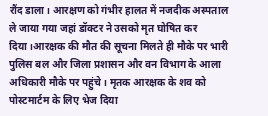रौंद डाला। आरक्षण को गंभीर हालत में नजदीक अस्पताल ले जाया गया जहां डॉक्टर ने उसको मृत घोषित कर दिया।आरक्षक की मौत की सूचना मिलते ही मौके पर भारी पुलिस बल और जिला प्रशासन और वन विभाग के आला अधिकारी मौके पर पहुंचे। मृतक आरक्षक के शव को पोस्टमार्टम के लिए भेज दिया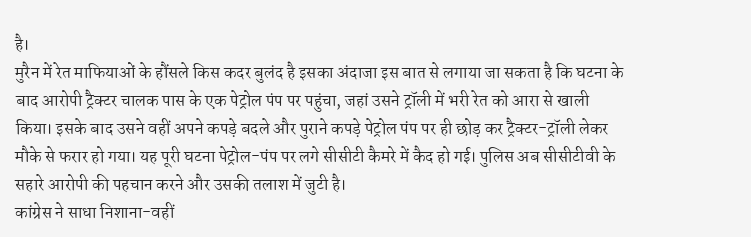है।
मुरैन में रेत माफियाओं के हौंसले किस कदर बुलंद है इसका अंदाजा इस बात से लगाया जा सकता है कि घटना के बाद आरोपी ट्रैक्टर चालक पास के एक पेट्रोल पंप पर पहुंचा, जहां उसने ट्रॉली में भरी रेत को आरा से खाली किया। इसके बाद उसने वहीं अपने कपड़े बदले और पुराने कपड़े पेट्रोल पंप पर ही छोड़ कर ट्रैक्टर-ट्रॉली लेकर मौके से फरार हो गया। यह पूरी घटना पेट्रोल-पंप पर लगे सीसीटी कैमरे में कैद हो गई। पुलिस अब सीसीटीवी के सहारे आरोपी की पहचान करने और उसकी तलाश में जुटी है।
कांग्रेस ने साधा निशाना-वहीं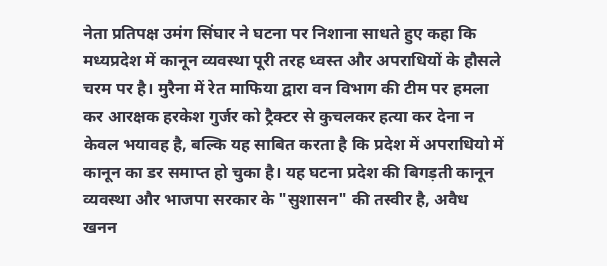नेता प्रतिपक्ष उमंग सिंघार ने घटना पर निशाना साधते हुए कहा कि मध्यप्रदेश में कानून व्यवस्था पूरी तरह ध्वस्त और अपराधियों के हौसले चरम पर है। मुरैना में रेत माफिया द्वारा वन विभाग की टीम पर हमला कर आरक्षक हरकेश गुर्जर को ट्रैक्टर से कुचलकर हत्या कर देना न केवल भयावह है, बल्कि यह साबित करता है कि प्रदेश में अपराधियो में कानून का डर समाप्त हो चुका है। यह घटना प्रदेश की बिगड़ती कानून व्यवस्था और भाजपा सरकार के "सुशासन" की तस्वीर है, अवैध खनन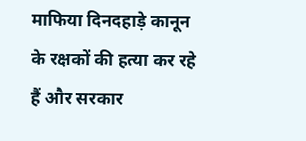माफिया दिनदहाड़े कानून के रक्षकों की हत्या कर रहे हैं और सरकार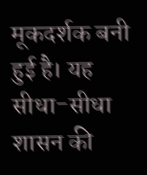मूकदर्शक बनी हुई है। यह सीधा-सीधा शासन की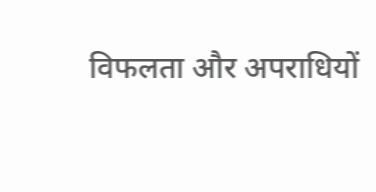विफलता और अपराधियों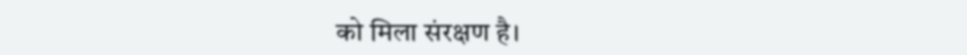को मिला संरक्षण है।